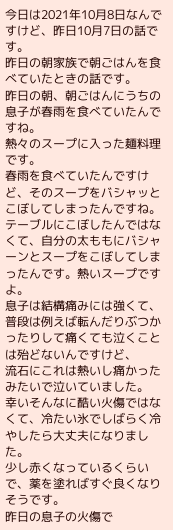今日は2021年10月8日なんですけど、昨日10月7日の話です。
昨日の朝家族で朝ごはんを食べていたときの話です。
昨日の朝、朝ごはんにうちの息子が春雨を食べていたんですね。
熱々のスープに入った麺料理です。
春雨を食べていたんですけど、そのスープをバシャッとこぼしてしまったんですね。
テーブルにこぼしたんではなくて、自分の太ももにバシャーンとスープをこぼしてしまったんです。熱いスープですよ。
息子は結構痛みには強くて、普段は例えば転んだりぶつかったりして痛くても泣くことは殆どないんですけど、
流石にこれは熱いし痛かったみたいで泣いていました。
幸いそんなに酷い火傷ではなくて、冷たい氷でしばらく冷やしたら大丈夫になりました。
少し赤くなっているくらいで、薬を塗ればすぐ良くなりそうです。
昨日の息子の火傷で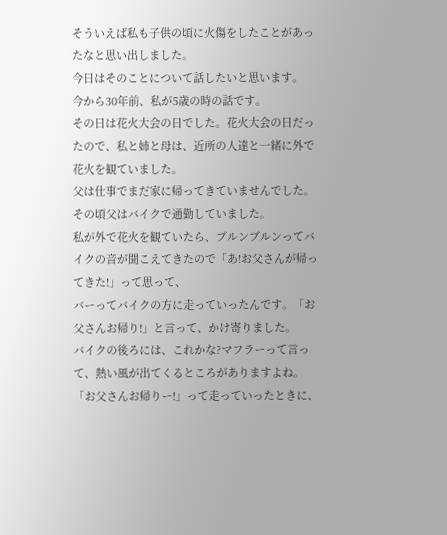そういえば私も子供の頃に火傷をしたことがあったなと思い出しました。
今日はそのことについて話したいと思います。
今から30年前、私が5歳の時の話です。
その日は花火大会の日でした。花火大会の日だったので、私と姉と母は、近所の人達と一緒に外で花火を観ていました。
父は仕事でまだ家に帰ってきていませんでした。その頃父はバイクで通勤していました。
私が外で花火を観ていたら、ブルンブルンってバイクの音が聞こえてきたので「あ!お父さんが帰ってきた!」って思って、
バーってバイクの方に走っていったんです。「お父さんお帰り!」と言って、かけ寄りました。
バイクの後ろには、これかな?マフラーって言って、熱い風が出てくるところがありますよね。
「お父さんお帰りー!」って走っていったときに、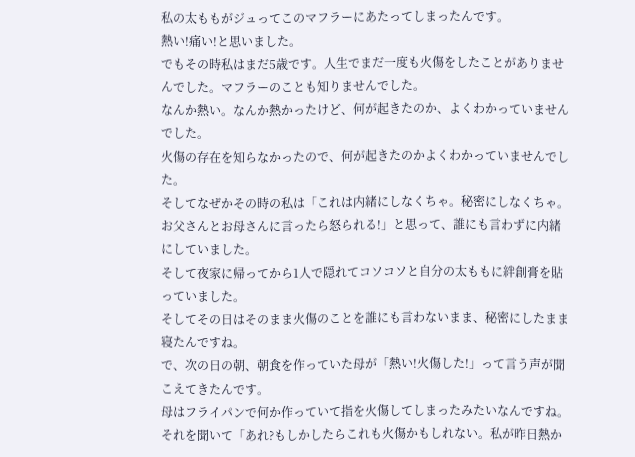私の太ももがジュってこのマフラーにあたってしまったんです。
熱い!痛い!と思いました。
でもその時私はまだ5歳です。人生でまだ一度も火傷をしたことがありませんでした。マフラーのことも知りませんでした。
なんか熱い。なんか熱かったけど、何が起きたのか、よくわかっていませんでした。
火傷の存在を知らなかったので、何が起きたのかよくわかっていませんでした。
そしてなぜかその時の私は「これは内緒にしなくちゃ。秘密にしなくちゃ。
お父さんとお母さんに言ったら怒られる!」と思って、誰にも言わずに内緒にしていました。
そして夜家に帰ってから1人で隠れてコソコソと自分の太ももに絆創膏を貼っていました。
そしてその日はそのまま火傷のことを誰にも言わないまま、秘密にしたまま寝たんですね。
で、次の日の朝、朝食を作っていた母が「熱い!火傷した!」って言う声が聞こえてきたんです。
母はフライパンで何か作っていて指を火傷してしまったみたいなんですね。
それを聞いて「あれ?もしかしたらこれも火傷かもしれない。私が昨日熱か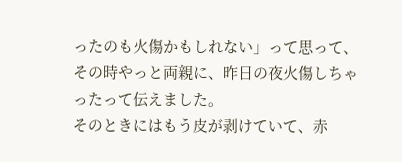ったのも火傷かもしれない」って思って、
その時やっと両親に、昨日の夜火傷しちゃったって伝えました。
そのときにはもう皮が剥けていて、赤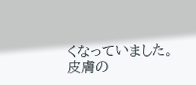くなっていました。
皮膚の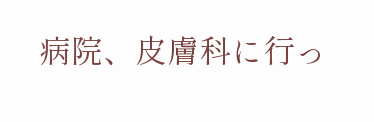病院、皮膚科に行っ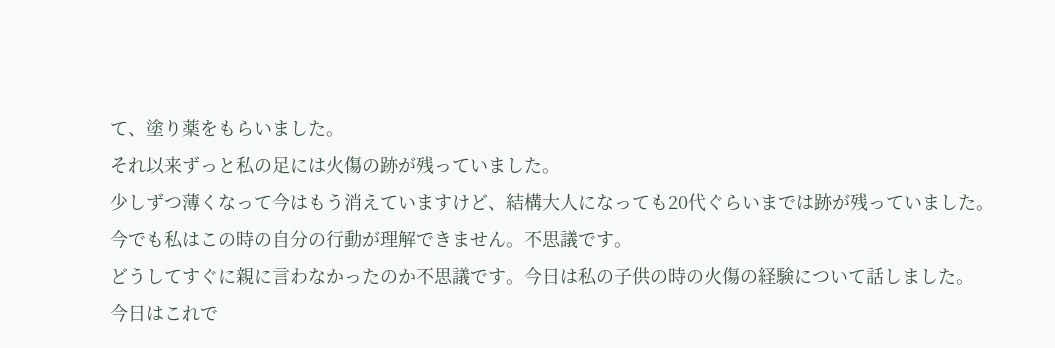て、塗り薬をもらいました。
それ以来ずっと私の足には火傷の跡が残っていました。
少しずつ薄くなって今はもう消えていますけど、結構大人になっても20代ぐらいまでは跡が残っていました。
今でも私はこの時の自分の行動が理解できません。不思議です。
どうしてすぐに親に言わなかったのか不思議です。今日は私の子供の時の火傷の経験について話しました。
今日はこれで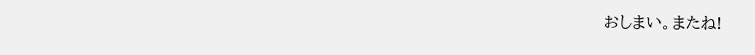おしまい。またね!